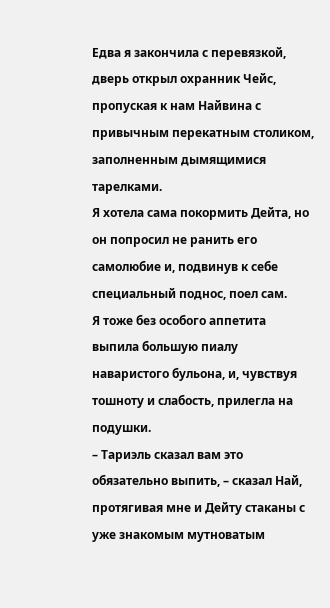Едва я закончила с перевязкой, дверь открыл охранник Чейс, пропуская к нам Найвина с привычным перекатным столиком, заполненным дымящимися тарелками.
Я хотела сама покормить Дейта, но он попросил не ранить его самолюбие и, подвинув к себе специальный поднос, поел сам.
Я тоже без особого аппетита выпила большую пиалу наваристого бульона, и, чувствуя тошноту и слабость, прилегла на подушки.
– Тариэль сказал вам это обязательно выпить, – сказал Най, протягивая мне и Дейту стаканы с уже знакомым мутноватым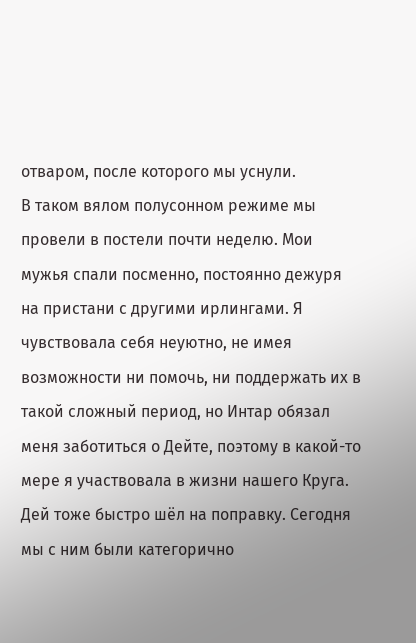отваром, после которого мы уснули.
В таком вялом полусонном режиме мы провели в постели почти неделю. Мои мужья спали посменно, постоянно дежуря на пристани с другими ирлингами. Я чувствовала себя неуютно, не имея возможности ни помочь, ни поддержать их в такой сложный период, но Интар обязал меня заботиться о Дейте, поэтому в какой-то мере я участвовала в жизни нашего Круга.
Дей тоже быстро шёл на поправку. Сегодня мы с ним были категорично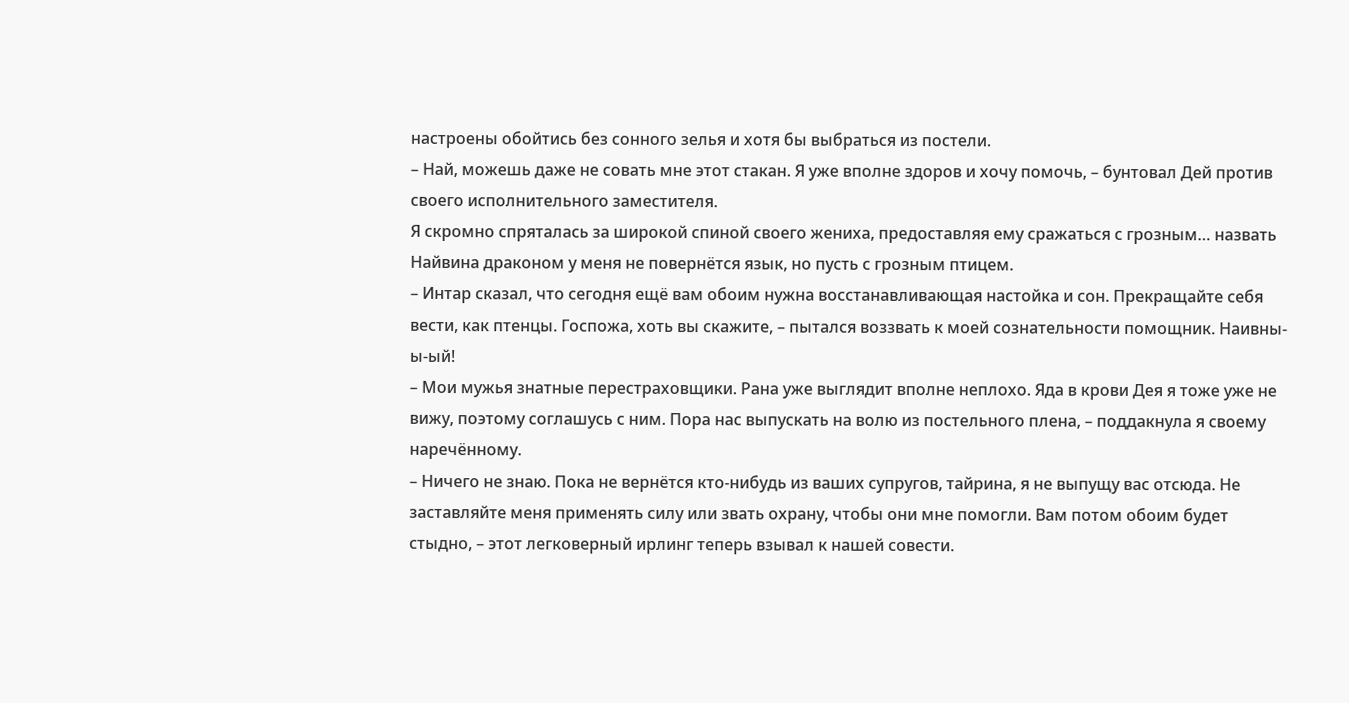настроены обойтись без сонного зелья и хотя бы выбраться из постели.
– Най, можешь даже не совать мне этот стакан. Я уже вполне здоров и хочу помочь, – бунтовал Дей против своего исполнительного заместителя.
Я скромно спряталась за широкой спиной своего жениха, предоставляя ему сражаться с грозным… назвать Найвина драконом у меня не повернётся язык, но пусть с грозным птицем.
– Интар сказал, что сегодня ещё вам обоим нужна восстанавливающая настойка и сон. Прекращайте себя вести, как птенцы. Госпожа, хоть вы скажите, – пытался воззвать к моей сознательности помощник. Наивны-ы-ый!
– Мои мужья знатные перестраховщики. Рана уже выглядит вполне неплохо. Яда в крови Дея я тоже уже не вижу, поэтому соглашусь с ним. Пора нас выпускать на волю из постельного плена, – поддакнула я своему наречённому.
– Ничего не знаю. Пока не вернётся кто-нибудь из ваших супругов, тайрина, я не выпущу вас отсюда. Не заставляйте меня применять силу или звать охрану, чтобы они мне помогли. Вам потом обоим будет стыдно, – этот легковерный ирлинг теперь взывал к нашей совести.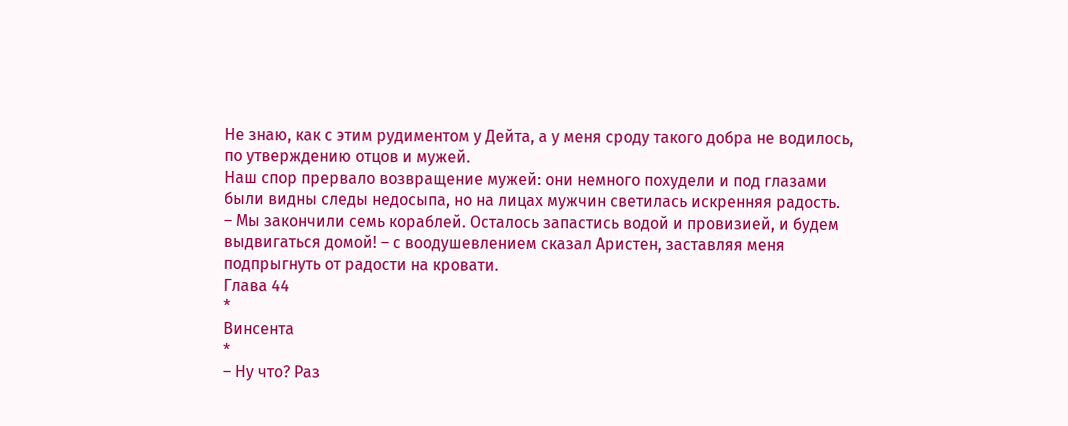Не знаю, как с этим рудиментом у Дейта, а у меня сроду такого добра не водилось, по утверждению отцов и мужей.
Наш спор прервало возвращение мужей: они немного похудели и под глазами были видны следы недосыпа, но на лицах мужчин светилась искренняя радость.
– Мы закончили семь кораблей. Осталось запастись водой и провизией, и будем выдвигаться домой! – с воодушевлением сказал Аристен, заставляя меня подпрыгнуть от радости на кровати.
Глава 44
*
Винсента
*
– Ну что? Раз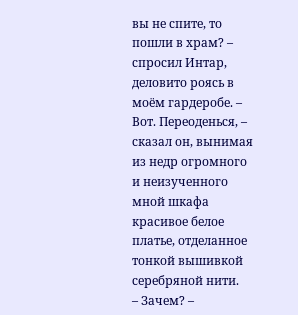вы не спите, то пошли в храм? – спросил Интар, деловито роясь в моём гардеробе. – Вот. Переоденься, – сказал он, вынимая из недр огромного и неизученного мной шкафа красивое белое платье, отделанное тонкой вышивкой серебряной нити.
– Зачем? –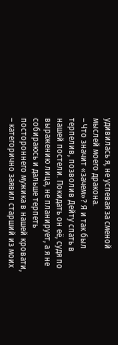удивилась я, не успевая за сменой мыслей моего дракона.
– Что значит «зачем»? Я и так был терпелив, позволив Дейту спать в нашей постели. Покидать он её, судя по выражению лица, не планирует, а я не собираюсь и дальше терпеть постороннего мужика в нашей кровати, – категорично заявил старший из моих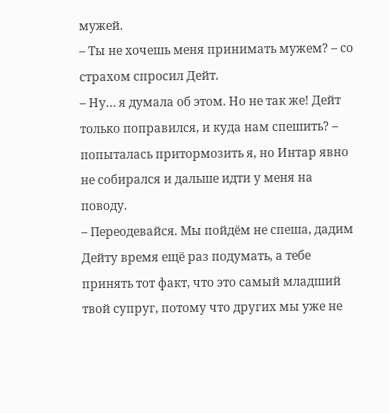мужей.
– Ты не хочешь меня принимать мужем? – со страхом спросил Дейт.
– Ну… я думала об этом. Но не так же! Дейт только поправился, и куда нам спешить? – попыталась притормозить я, но Интар явно не собирался и дальше идти у меня на поводу.
– Переодевайся. Мы пойдём не спеша, дадим Дейту время ещё раз подумать, а тебе принять тот факт, что это самый младший твой супруг, потому что других мы уже не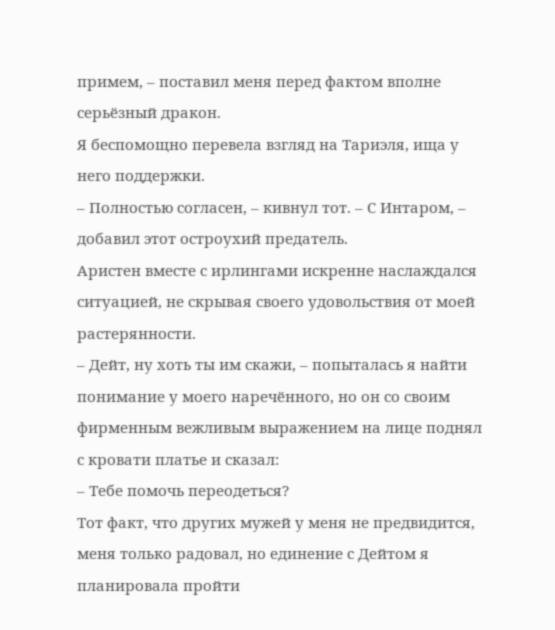примем, – поставил меня перед фактом вполне серьёзный дракон.
Я беспомощно перевела взгляд на Тариэля, ища у него поддержки.
– Полностью согласен, – кивнул тот. – С Интаром, – добавил этот остроухий предатель.
Аристен вместе с ирлингами искренне наслаждался ситуацией, не скрывая своего удовольствия от моей растерянности.
– Дейт, ну хоть ты им скажи, – попыталась я найти понимание у моего наречённого, но он со своим фирменным вежливым выражением на лице поднял с кровати платье и сказал:
– Тебе помочь переодеться?
Тот факт, что других мужей у меня не предвидится, меня только радовал, но единение с Дейтом я планировала пройти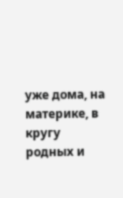уже дома, на материке, в кругу родных и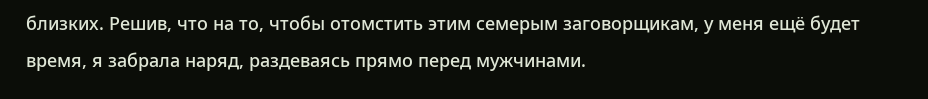близких. Решив, что на то, чтобы отомстить этим семерым заговорщикам, у меня ещё будет время, я забрала наряд, раздеваясь прямо перед мужчинами.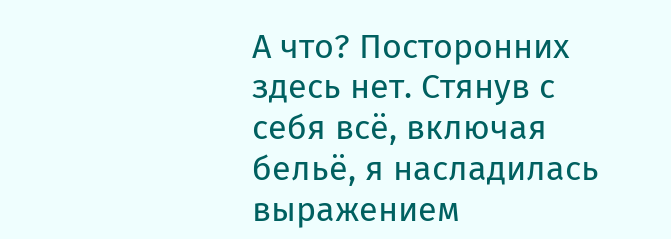А что? Посторонних здесь нет. Стянув с себя всё, включая бельё, я насладилась выражением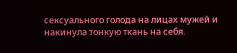сексуального голода на лицах мужей и накинула тонкую ткань на себя.